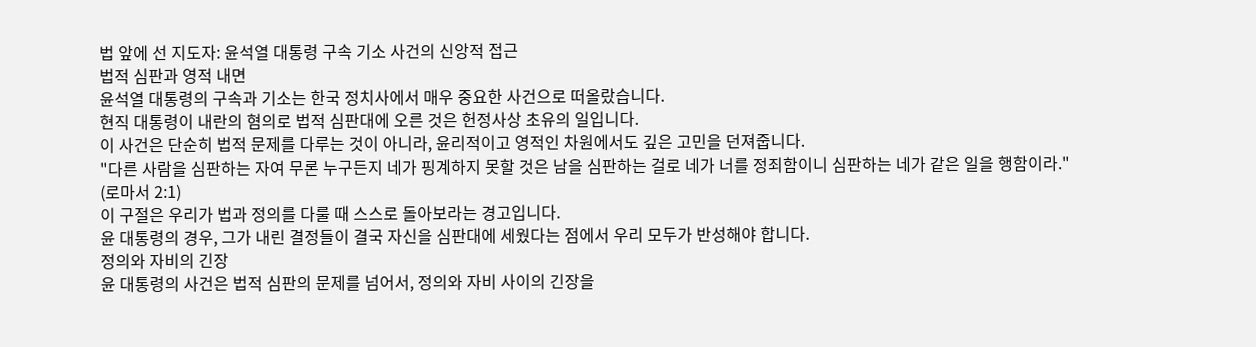법 앞에 선 지도자: 윤석열 대통령 구속 기소 사건의 신앙적 접근
법적 심판과 영적 내면
윤석열 대통령의 구속과 기소는 한국 정치사에서 매우 중요한 사건으로 떠올랐습니다.
현직 대통령이 내란의 혐의로 법적 심판대에 오른 것은 헌정사상 초유의 일입니다.
이 사건은 단순히 법적 문제를 다루는 것이 아니라, 윤리적이고 영적인 차원에서도 깊은 고민을 던져줍니다.
"다른 사람을 심판하는 자여 무론 누구든지 네가 핑계하지 못할 것은 남을 심판하는 걸로 네가 너를 정죄함이니 심판하는 네가 같은 일을 행함이라."
(로마서 2:1)
이 구절은 우리가 법과 정의를 다룰 때 스스로 돌아보라는 경고입니다.
윤 대통령의 경우, 그가 내린 결정들이 결국 자신을 심판대에 세웠다는 점에서 우리 모두가 반성해야 합니다.
정의와 자비의 긴장
윤 대통령의 사건은 법적 심판의 문제를 넘어서, 정의와 자비 사이의 긴장을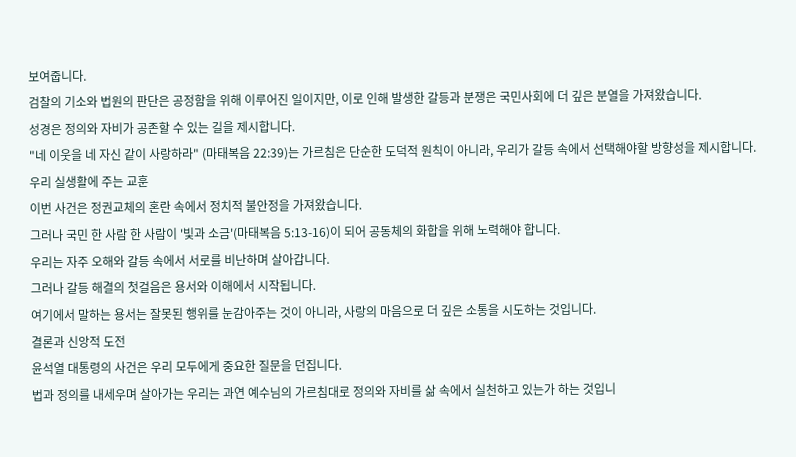보여줍니다.
검찰의 기소와 법원의 판단은 공정함을 위해 이루어진 일이지만, 이로 인해 발생한 갈등과 분쟁은 국민사회에 더 깊은 분열을 가져왔습니다.
성경은 정의와 자비가 공존할 수 있는 길을 제시합니다.
"네 이웃을 네 자신 같이 사랑하라" (마태복음 22:39)는 가르침은 단순한 도덕적 원칙이 아니라, 우리가 갈등 속에서 선택해야할 방향성을 제시합니다.
우리 실생활에 주는 교훈
이번 사건은 정권교체의 혼란 속에서 정치적 불안정을 가져왔습니다.
그러나 국민 한 사람 한 사람이 '빛과 소금'(마태복음 5:13-16)이 되어 공동체의 화합을 위해 노력해야 합니다.
우리는 자주 오해와 갈등 속에서 서로를 비난하며 살아갑니다.
그러나 갈등 해결의 첫걸음은 용서와 이해에서 시작됩니다.
여기에서 말하는 용서는 잘못된 행위를 눈감아주는 것이 아니라, 사랑의 마음으로 더 깊은 소통을 시도하는 것입니다.
결론과 신앙적 도전
윤석열 대통령의 사건은 우리 모두에게 중요한 질문을 던집니다.
법과 정의를 내세우며 살아가는 우리는 과연 예수님의 가르침대로 정의와 자비를 삶 속에서 실천하고 있는가 하는 것입니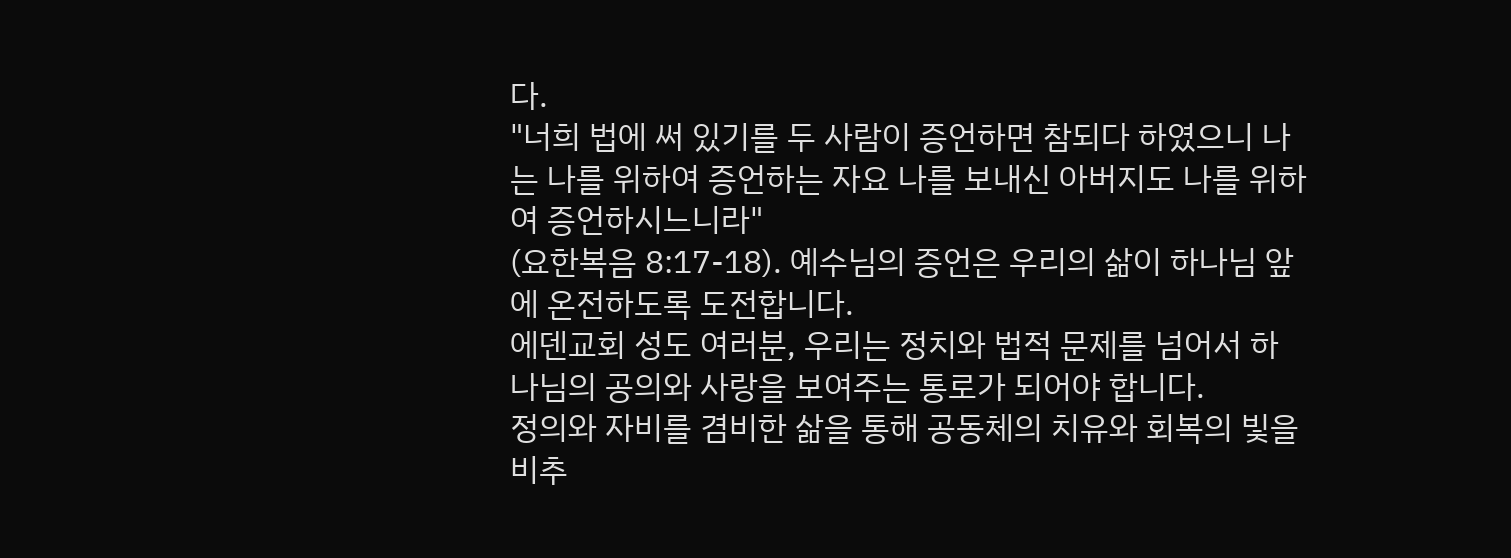다.
"너희 법에 써 있기를 두 사람이 증언하면 참되다 하였으니 나는 나를 위하여 증언하는 자요 나를 보내신 아버지도 나를 위하여 증언하시느니라"
(요한복음 8:17-18). 예수님의 증언은 우리의 삶이 하나님 앞에 온전하도록 도전합니다.
에덴교회 성도 여러분, 우리는 정치와 법적 문제를 넘어서 하나님의 공의와 사랑을 보여주는 통로가 되어야 합니다.
정의와 자비를 겸비한 삶을 통해 공동체의 치유와 회복의 빛을 비추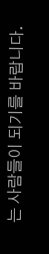는 사람들이 되기를 바랍니다.